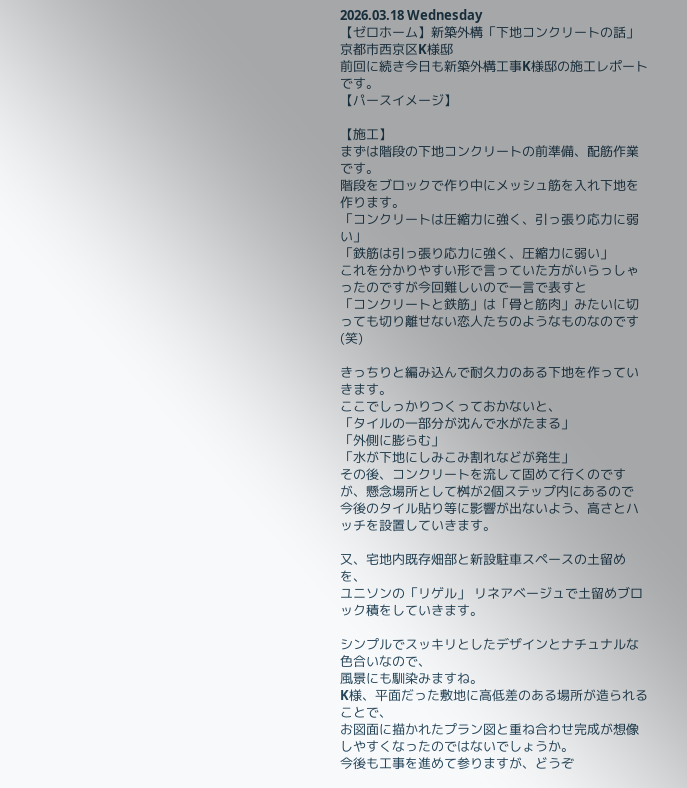2026.03.18 Wednesday
【ゼロホーム】新築外構「下地コンクリートの話」京都市西京区K様邸
前回に続き今日も新築外構工事K様邸の施工レポートです。
【パースイメージ】

【施工】
まずは階段の下地コンクリートの前準備、配筋作業です。
階段をブロックで作り中にメッシュ筋を入れ下地を作ります。
「コンクリートは圧縮力に強く、引っ張り応力に弱い」
「鉄筋は引っ張り応力に強く、圧縮力に弱い」
これを分かりやすい形で言っていた方がいらっしゃったのですが今回難しいので一言で表すと
「コンクリートと鉄筋」は「骨と筋肉」みたいに切っても切り離せない恋人たちのようなものなのです(笑)

きっちりと編み込んで耐久力のある下地を作っていきます。
ここでしっかりつくっておかないと、
「タイルの一部分が沈んで水がたまる」
「外側に膨らむ」
「水が下地にしみこみ割れなどが発生」
その後、コンクリートを流して固めて行くのですが、懸念場所として桝が2個ステップ内にあるので
今後のタイル貼り等に影響が出ないよう、高さとハッチを設置していきます。

又、宅地内既存畑部と新設駐車スペースの土留めを、
ユニソンの「リゲル」 リネアベージュで土留めブロック積をしていきます。

シンプルでスッキリとしたデザインとナチュナルな色合いなので、
風景にも馴染みますね。
K様、平面だった敷地に高低差のある場所が造られることで、
お図面に描かれたプラン図と重ね合わせ完成が想像しやすくなったのではないでしょうか。
今後も工事を進めて参りますが、どうぞ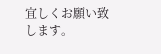宜しくお願い致します。